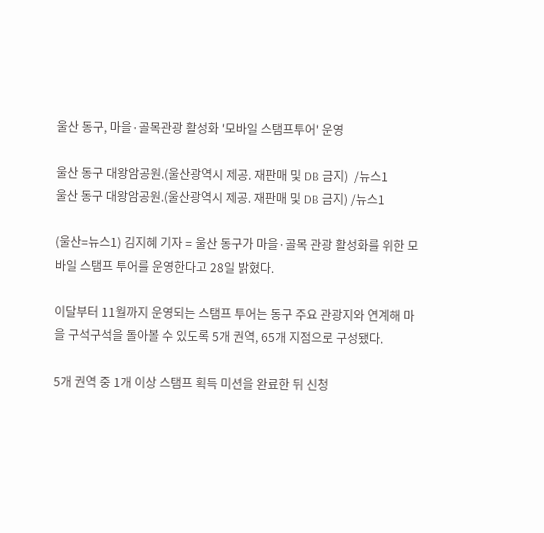울산 동구, 마을·골목관광 활성화 '모바일 스탬프투어' 운영

울산 동구 대왕암공원.(울산광역시 제공. 재판매 및 DB 금지)  /뉴스1
울산 동구 대왕암공원.(울산광역시 제공. 재판매 및 DB 금지) /뉴스1

(울산=뉴스1) 김지혜 기자 = 울산 동구가 마을·골목 관광 활성화를 위한 모바일 스탬프 투어를 운영한다고 28일 밝혔다.

이달부터 11월까지 운영되는 스탬프 투어는 동구 주요 관광지와 연계해 마을 구석구석을 돌아볼 수 있도록 5개 권역, 65개 지점으로 구성됐다.

5개 권역 중 1개 이상 스탬프 획득 미션을 완료한 뒤 신청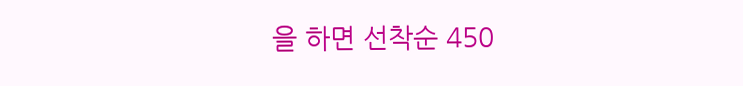을 하면 선착순 450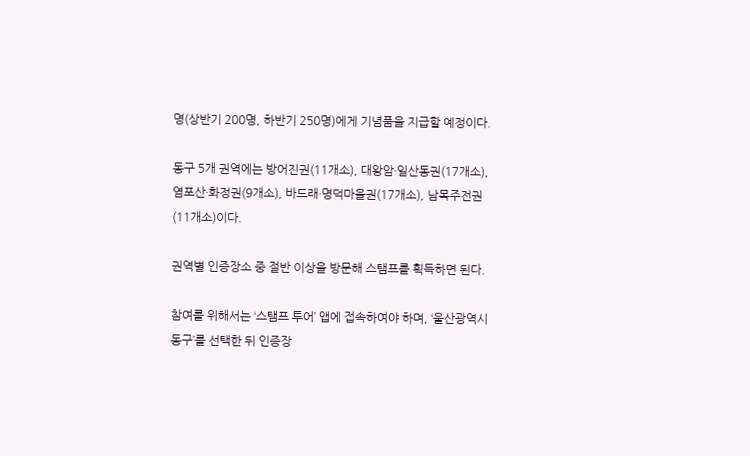명(상반기 200명, 하반기 250명)에게 기념품을 지급할 예정이다.

동구 5개 권역에는 방어진권(11개소), 대왕암·일산동권(17개소), 염포산·화정권(9개소), 바드래·명덕마을권(17개소), 남목주전권(11개소)이다.

권역별 인증장소 중 절반 이상을 방문해 스탬프를 획득하면 된다.

참여를 위해서는 ‘스탬프 투어’ 앱에 접속하여야 하며, ‘울산광역시 동구’를 선택한 뒤 인증장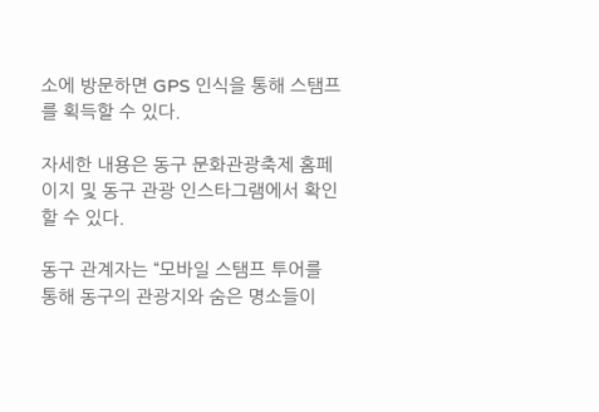소에 방문하면 GPS 인식을 통해 스탬프를 획득할 수 있다.

자세한 내용은 동구 문화관광축제 홈페이지 및 동구 관광 인스타그램에서 확인할 수 있다.

동구 관계자는 “모바일 스탬프 투어를 통해 동구의 관광지와 숨은 명소들이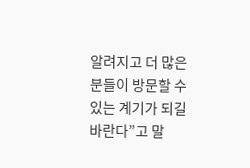알려지고 더 많은 분들이 방문할 수 있는 계기가 되길 바란다”고 말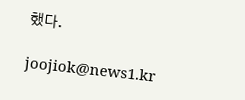했다.

joojiok@news1.kr